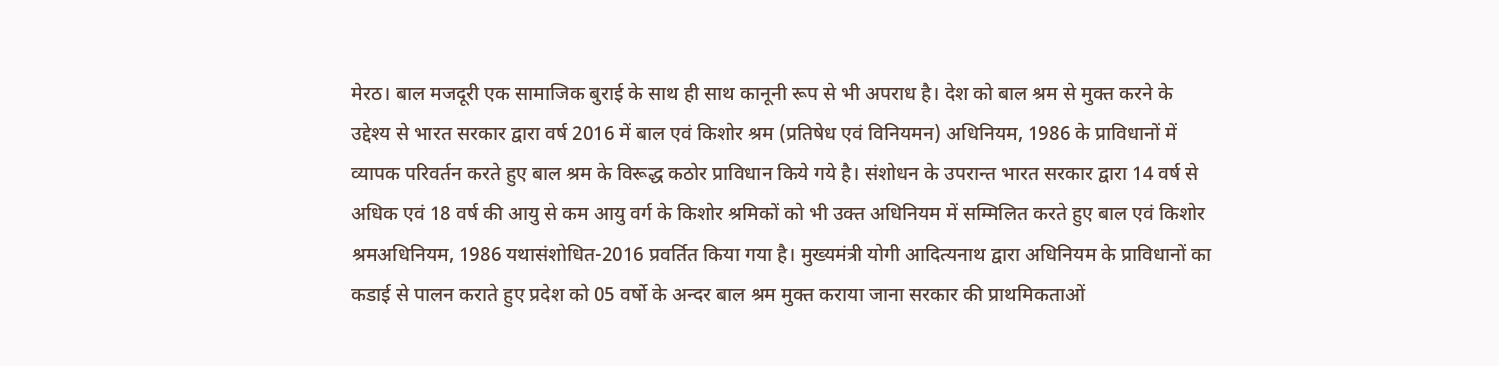मेरठ। बाल मजदूरी एक सामाजिक बुराई के साथ ही साथ कानूनी रूप से भी अपराध है। देश को बाल श्रम से मुक्त करने के उद्देश्य से भारत सरकार द्वारा वर्ष 2016 में बाल एवं किशोर श्रम (प्रतिषेध एवं विनियमन) अधिनियम, 1986 के प्राविधानों में व्यापक परिवर्तन करते हुए बाल श्रम के विरूद्ध कठोर प्राविधान किये गये है। संशोधन के उपरान्त भारत सरकार द्वारा 14 वर्ष से अधिक एवं 18 वर्ष की आयु से कम आयु वर्ग के किशोर श्रमिकों को भी उक्त अधिनियम में सम्मिलित करते हुए बाल एवं किशोर श्रमअधिनियम, 1986 यथासंशोधित-2016 प्रवर्तित किया गया है। मुख्यमंत्री योगी आदित्यनाथ द्वारा अधिनियम के प्राविधानों का कडाई से पालन कराते हुए प्रदेश को 05 वर्षो के अन्दर बाल श्रम मुक्त कराया जाना सरकार की प्राथमिकताओं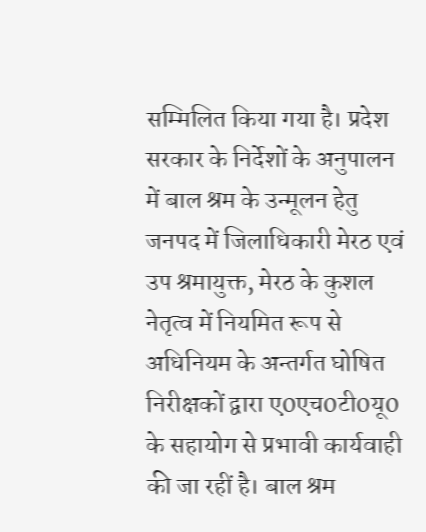सम्मिलित किया गया है। प्रदेश सरकार के निर्देशों के अनुपालन में बाल श्रम के उन्मूलन हेतु जनपद में जिलाधिकारी मेरठ एवं उप श्रमायुक्त, मेरठ के कुशल नेतृत्व में नियमित रूप से अधिनियम के अन्तर्गत घोषित निरीक्षकों द्वारा ए0एच0टी0यू0 के सहायोग से प्रभावी कार्यवाही की जा रहीं है। बाल श्रम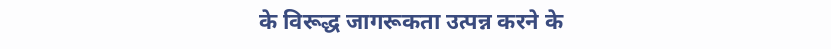के विरूद्ध जागरूकता उत्पन्न करने के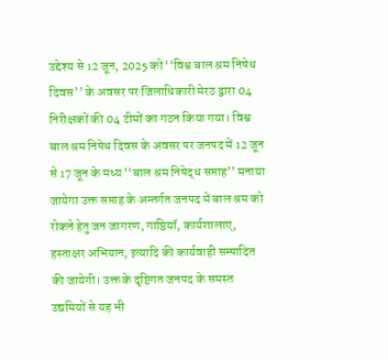उद्देश्य से 12 जून, 2025 को ‘‘विश्व बाल श्रम निषेध दिवस’’ के अवसर पर जिलाधिकारी मेरठ द्वारा 04 निरीक्षकों की 04 टीमों का गठन किया गया। विश्व बाल श्रम निषेध दिवस के अवसर पर जनपद में 12 जून से 17 जून के मध्य ‘‘बाल श्रम निषेद्ध सप्ताह’’ मनाया जायेगा उक्त सप्ताह के अन्तर्गत जनपद में बाल श्रम को रोकने हेतु जन जागरण, गाष्ठियॉ, कार्यशालाए, हस्ताक्षर अभियान, इत्यादि की कार्यवाही सम्पादित की जायेगी। उक्त के दृष्टिगत जनपद के समस्त उद्यमियों से यह भी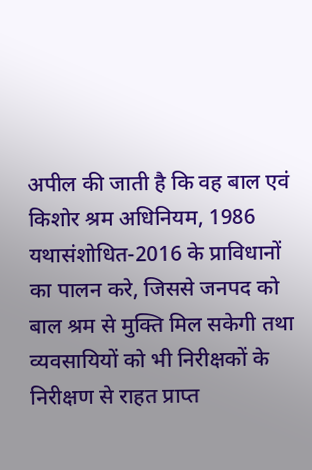अपील की जाती है कि वह बाल एवं किशोर श्रम अधिनियम, 1986 यथासंशोधित-2016 के प्राविधानों का पालन करे, जिससे जनपद को बाल श्रम से मुक्ति मिल सकेगी तथा व्यवसायियों को भी निरीक्षकों के निरीक्षण से राहत प्राप्त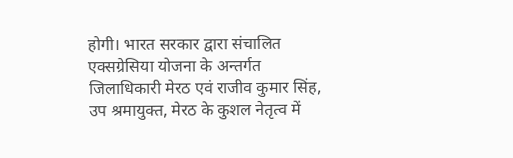होगी। भारत सरकार द्वारा संचालित एक्सग्रेसिया योजना के अन्तर्गत जिलाधिकारी मेरठ एवं राजीव कुमार सिंह, उप श्रमायुक्त, मेरठ के कुशल नेतृत्व में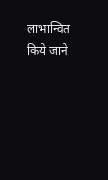लाभान्वित किये जाने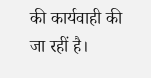की कार्यवाही की जा रहीं है।